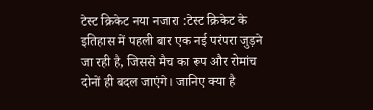टेस्ट क्रिकेट नया नजारा :टेस्ट क्रिकेट के इतिहास में पहली बार एक नई परंपरा जुड़ने जा रही है, जिससे मैच का रूप और रोमांच दोनों ही बदल जाएंगे। जानिए क्या है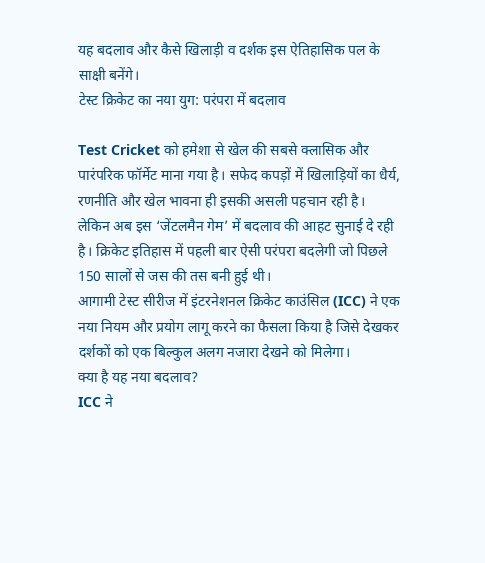यह बदलाव और कैसे खिलाड़ी व दर्शक इस ऐतिहासिक पल के साक्षी बनेंगे।
टेस्ट क्रिकेट का नया युग: परंपरा में बदलाव

Test Cricket को हमेशा से खेल की सबसे क्लासिक और पारंपरिक फॉर्मेट माना गया है। सफेद कपड़ों में खिलाड़ियों का धैर्य, रणनीति और खेल भावना ही इसकी असली पहचान रही है। लेकिन अब इस ‘जेंटलमैन गेम’ में बदलाव की आहट सुनाई दे रही है। क्रिकेट इतिहास में पहली बार ऐसी परंपरा बदलेगी जो पिछले 150 सालों से जस की तस बनी हुई थी।
आगामी टेस्ट सीरीज में इंटरनेशनल क्रिकेट काउंसिल (ICC) ने एक नया नियम और प्रयोग लागू करने का फैसला किया है जिसे देखकर दर्शकों को एक बिल्कुल अलग नजारा देखने को मिलेगा।
क्या है यह नया बदलाव?
ICC ने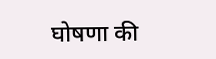घोषणा की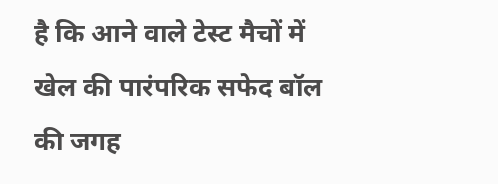है कि आने वाले टेस्ट मैचों में खेल की पारंपरिक सफेद बॉल की जगह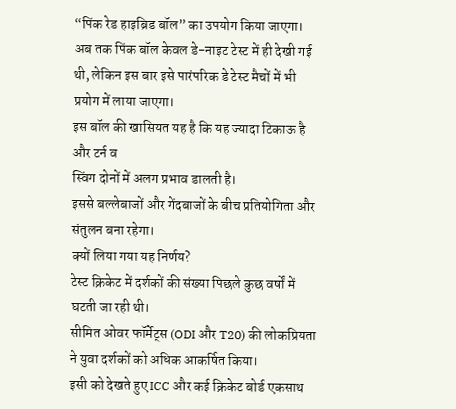“पिंक रेड हाइब्रिड बॉल” का उपयोग किया जाएगा। अब तक पिंक बॉल केवल डे-नाइट टेस्ट में ही देखी गई थी, लेकिन इस बार इसे पारंपरिक डे टेस्ट मैचों में भी प्रयोग में लाया जाएगा।
इस बॉल की खासियत यह है कि यह ज्यादा टिकाऊ है और टर्न व
स्विंग दोनों में अलग प्रभाव डालती है।
इससे बल्लेबाजों और गेंदबाजों के बीच प्रतियोगिता और संतुलन बना रहेगा।
क्यों लिया गया यह निर्णय?
टेस्ट क्रिकेट में दर्शकों की संख्या पिछले कुछ वर्षों में घटती जा रही थी।
सीमित ओवर फॉर्मेट्स (ODI और T20) की लोकप्रियता ने युवा दर्शकों को अधिक आकर्षित किया।
इसी को देखते हुए ICC और कई क्रिकेट बोर्ड एकसाथ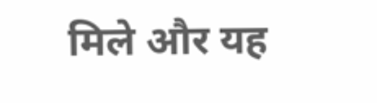मिले और यह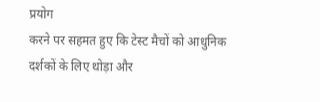प्रयोग
करने पर सहमत हुए कि टेस्ट मैचों को आधुनिक दर्शकों के लिए थोड़ा और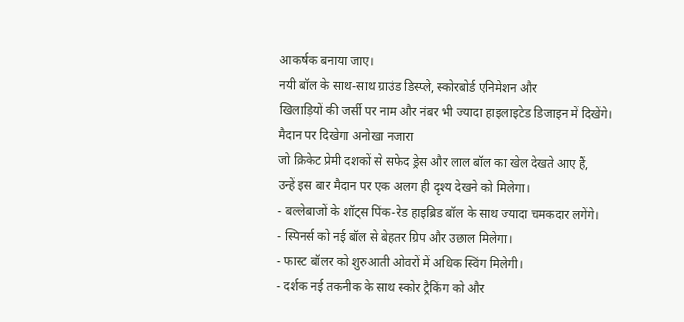आकर्षक बनाया जाए।
नयी बॉल के साथ-साथ ग्राउंड डिस्प्ले, स्कोरबोर्ड एनिमेशन और
खिलाड़ियों की जर्सी पर नाम और नंबर भी ज्यादा हाइलाइटेड डिजाइन में दिखेंगे।
मैदान पर दिखेगा अनोखा नजारा
जो क्रिकेट प्रेमी दशकों से सफेद ड्रेस और लाल बॉल का खेल देखते आए हैं,
उन्हें इस बार मैदान पर एक अलग ही दृश्य देखने को मिलेगा।
- बल्लेबाजों के शॉट्स पिंक-रेड हाइब्रिड बॉल के साथ ज्यादा चमकदार लगेंगे।
- स्पिनर्स को नई बॉल से बेहतर ग्रिप और उछाल मिलेगा।
- फास्ट बॉलर को शुरुआती ओवरों में अधिक स्विंग मिलेगी।
- दर्शक नई तकनीक के साथ स्कोर ट्रैकिंग को और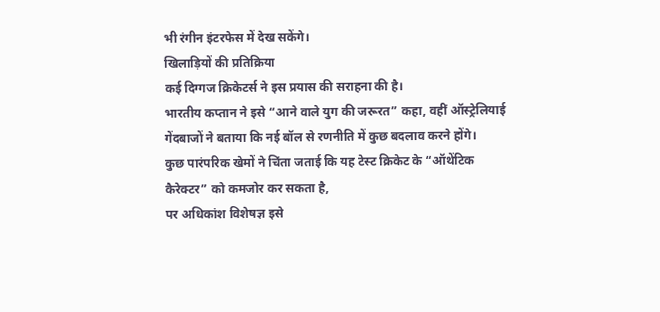भी रंगीन इंटरफेस में देख सकेंगे।
खिलाड़ियों की प्रतिक्रिया
कई दिग्गज क्रिकेटर्स ने इस प्रयास की सराहना की है।
भारतीय कप्तान ने इसे “आने वाले युग की जरूरत” कहा, वहीं ऑस्ट्रेलियाई
गेंदबाजों ने बताया कि नई बॉल से रणनीति में कुछ बदलाव करने होंगे।
कुछ पारंपरिक खेमों ने चिंता जताई कि यह टेस्ट क्रिकेट के “ऑथेंटिक कैरेक्टर” को कमजोर कर सकता है,
पर अधिकांश विशेषज्ञ इसे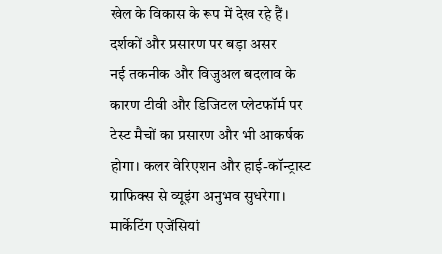खेल के विकास के रूप में देख रहे हैं।
दर्शकों और प्रसारण पर बड़ा असर
नई तकनीक और विजुअल बदलाव के कारण टीवी और डिजिटल प्लेटफॉर्म पर टेस्ट मैचों का प्रसारण और भी आकर्षक होगा। कलर वेरिएशन और हाई-कॉन्ट्रास्ट ग्राफिक्स से व्यूइंग अनुभव सुधरेगा।
मार्केटिंग एजेंसियां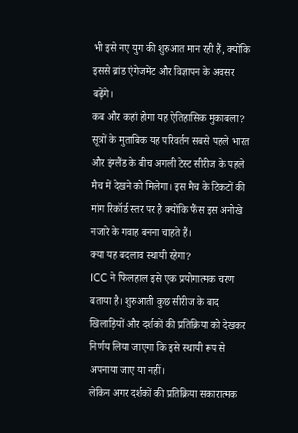भी इसे नए युग की शुरुआत मान रही हैं, क्योंकि इससे ब्रांड एंगेजमेंट और विज्ञापन के अवसर बढ़ेंगे।
कब और कहां होगा यह ऐतिहासिक मुकाबला?
सूत्रों के मुताबिक यह परिवर्तन सबसे पहले भारत और इंग्लैंड के बीच अगली टेस्ट सीरीज के पहले मैच में देखने को मिलेगा। इस मैच के टिकटों की मांग रिकॉर्ड स्तर पर है क्योंकि फैंस इस अनोखे नजारे के गवाह बनना चाहते हैं।
क्या यह बदलाव स्थायी रहेगा?
ICC ने फिलहाल इसे एक प्रयोगात्मक चरण बताया है। शुरुआती कुछ सीरीज के बाद खिलाड़ियों और दर्शकों की प्रतिक्रिया को देखकर निर्णय लिया जाएगा कि इसे स्थायी रूप से अपनाया जाए या नहीं।
लेकिन अगर दर्शकों की प्रतिक्रिया सकारात्मक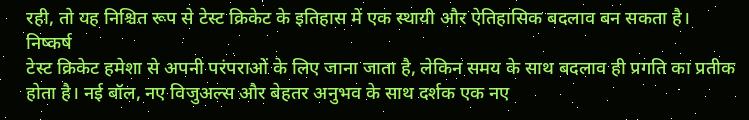रही, तो यह निश्चित रूप से टेस्ट क्रिकेट के इतिहास में एक स्थायी और ऐतिहासिक बदलाव बन सकता है।
निष्कर्ष
टेस्ट क्रिकेट हमेशा से अपनी परंपराओं के लिए जाना जाता है, लेकिन समय के साथ बदलाव ही प्रगति का प्रतीक होता है। नई बॉल, नए विजुअल्स और बेहतर अनुभव के साथ दर्शक एक नए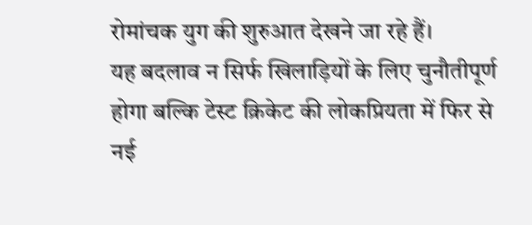रोमांचक युग की शुरुआत देखने जा रहे हैं।
यह बदलाव न सिर्फ खिलाड़ियों के लिए चुनौतीपूर्ण होगा बल्कि टेस्ट क्रिकेट की लोकप्रियता में फिर से नई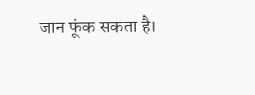जान फूंक सकता है।